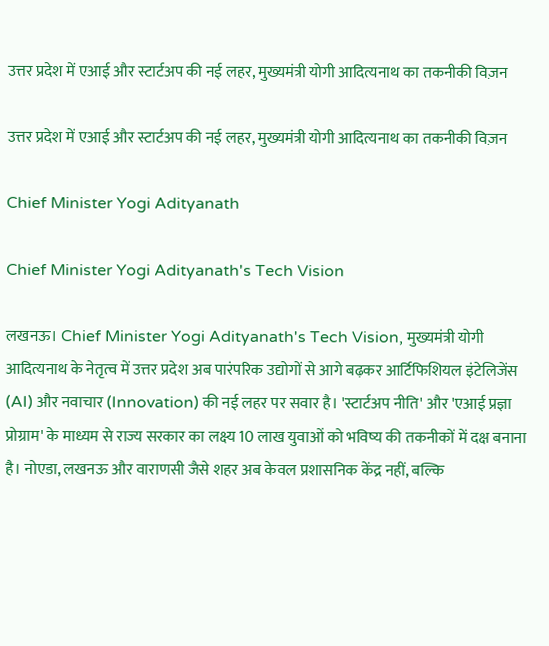उत्तर प्रदेश में एआई और स्टार्टअप की नई लहर, मुख्यमंत्री योगी आदित्यनाथ का तकनीकी विज़न

उत्तर प्रदेश में एआई और स्टार्टअप की नई लहर, मुख्यमंत्री योगी आदित्यनाथ का तकनीकी विज़न

Chief Minister Yogi Adityanath

Chief Minister Yogi Adityanath's Tech Vision

लखनऊ। Chief Minister Yogi Adityanath's Tech Vision, मुख्यमंत्री योगी आदित्यनाथ के नेतृत्व में उत्तर प्रदेश अब पारंपरिक उद्योगों से आगे बढ़कर आर्टिफिशियल इंटेलिजेंस (AI) और नवाचार (Innovation) की नई लहर पर सवार है। 'स्टार्टअप नीति' और 'एआई प्रज्ञा प्रोग्राम' के माध्यम से राज्य सरकार का लक्ष्य 10 लाख युवाओं को भविष्य की तकनीकों में दक्ष बनाना है। नोएडा, लखनऊ और वाराणसी जैसे शहर अब केवल प्रशासनिक केंद्र नहीं, बल्कि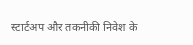स्टार्टअप और तकनीकी निवेश के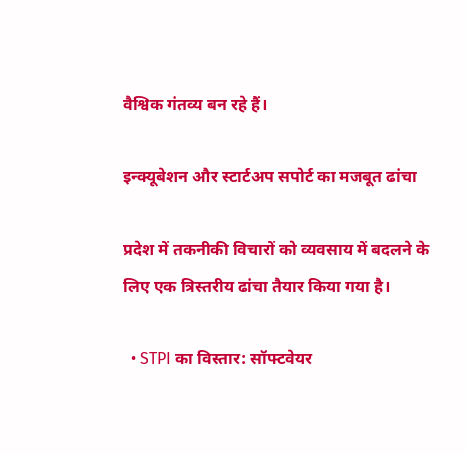वैश्विक गंतव्य बन रहे हैं।

इन्क्यूबेशन और स्टार्टअप सपोर्ट का मजबूत ढांचा

प्रदेश में तकनीकी विचारों को व्यवसाय में बदलने के लिए एक त्रिस्तरीय ढांचा तैयार किया गया है।

  • STPI का विस्तार: सॉफ्टवेयर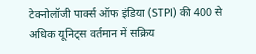टेक्नोलॉजी पार्क्स ऑफ इंडिया (STPI) की 400 से अधिक यूनिट्स वर्तमान में सक्रिय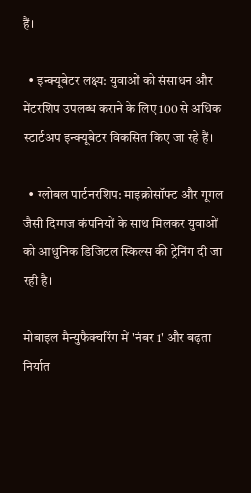हैं।

  • इन्क्यूबेटर लक्ष्य: युवाओं को संसाधन और मेंटरशिप उपलब्ध कराने के लिए 100 से अधिक स्टार्टअप इन्क्यूबेटर विकसित किए जा रहे हैं।

  • ग्लोबल पार्टनरशिप: माइक्रोसॉफ्ट और गूगल जैसी दिग्गज कंपनियों के साथ मिलकर युवाओं को आधुनिक डिजिटल स्किल्स की ट्रेनिंग दी जा रही है।

मोबाइल मैन्युफैक्चरिंग में 'नंबर 1' और बढ़ता निर्यात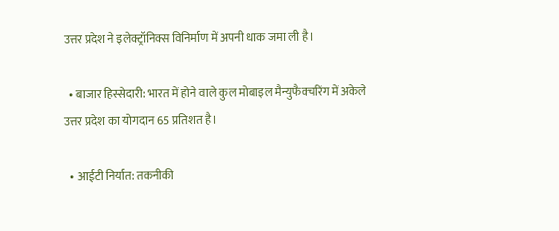उत्तर प्रदेश ने इलेक्ट्रॉनिक्स विनिर्माण में अपनी धाक जमा ली है।

  • बाजार हिस्सेदारी: भारत में होने वाले कुल मोबाइल मैन्युफैक्चरिंग में अकेले उत्तर प्रदेश का योगदान 65 प्रतिशत है।

  • आईटी निर्यात: तकनीकी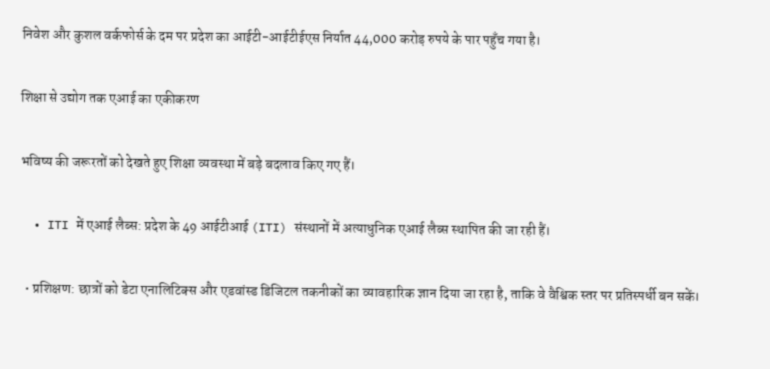निवेश और कुशल वर्कफोर्स के दम पर प्रदेश का आईटी-आईटीईएस निर्यात 44,000 करोड़ रुपये के पार पहुँच गया है।

शिक्षा से उद्योग तक एआई का एकीकरण

भविष्य की जरूरतों को देखते हुए शिक्षा व्यवस्था में बड़े बदलाव किए गए हैं।

  • ITI में एआई लैब्स: प्रदेश के 49 आईटीआई (ITI) संस्थानों में अत्याधुनिक एआई लैब्स स्थापित की जा रही हैं।

  • प्रशिक्षण: छात्रों को डेटा एनालिटिक्स और एडवांस्ड डिजिटल तकनीकों का व्यावहारिक ज्ञान दिया जा रहा है, ताकि वे वैश्विक स्तर पर प्रतिस्पर्धी बन सकें।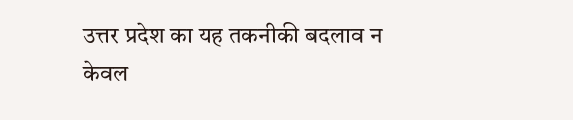उत्तर प्रदेश का यह तकनीकी बदलाव न केवल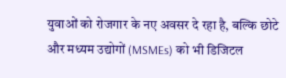युवाओं को रोजगार के नए अवसर दे रहा है, बल्कि छोटे और मध्यम उद्योगों (MSMEs) को भी डिजिटल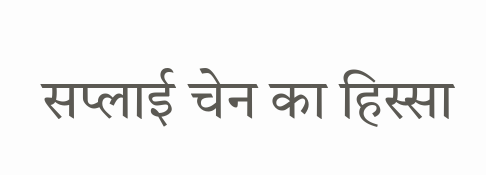सप्लाई चेन का हिस्सा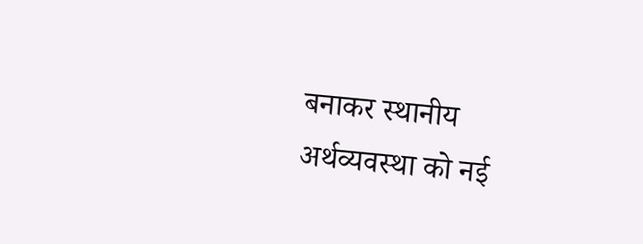बनाकर स्थानीय अर्थव्यवस्था को नई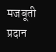मजबूती प्रदान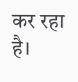कर रहा है।